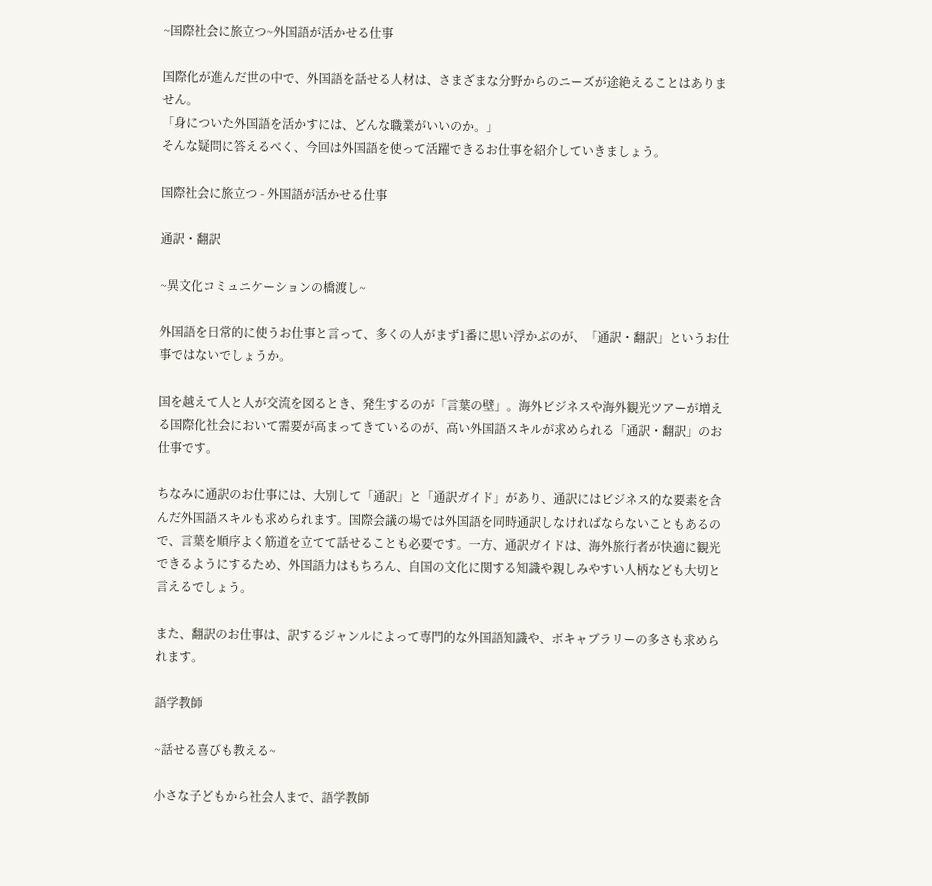~国際社会に旅立つ~外国語が活かせる仕事

国際化が進んだ世の中で、外国語を話せる人材は、さまざまな分野からのニーズが途絶えることはありません。
「身についた外国語を活かすには、どんな職業がいいのか。」
そんな疑問に答えるべく、今回は外国語を使って活躍できるお仕事を紹介していきましょう。

国際社会に旅立つ - 外国語が活かせる仕事

通訳・翻訳

~異文化コミュニケーションの橋渡し~

外国語を日常的に使うお仕事と言って、多くの人がまず1番に思い浮かぶのが、「通訳・翻訳」というお仕事ではないでしょうか。

国を越えて人と人が交流を図るとき、発生するのが「言葉の壁」。海外ビジネスや海外観光ツアーが増える国際化社会において需要が高まってきているのが、高い外国語スキルが求められる「通訳・翻訳」のお仕事です。

ちなみに通訳のお仕事には、大別して「通訳」と「通訳ガイド」があり、通訳にはビジネス的な要素を含んだ外国語スキルも求められます。国際会議の場では外国語を同時通訳しなければならないこともあるので、言葉を順序よく筋道を立てて話せることも必要です。一方、通訳ガイドは、海外旅行者が快適に観光できるようにするため、外国語力はもちろん、自国の文化に関する知識や親しみやすい人柄なども大切と言えるでしょう。

また、翻訳のお仕事は、訳するジャンルによって専門的な外国語知識や、ボキャブラリーの多さも求められます。

語学教師

~話せる喜びも教える~

小さな子どもから社会人まで、語学教師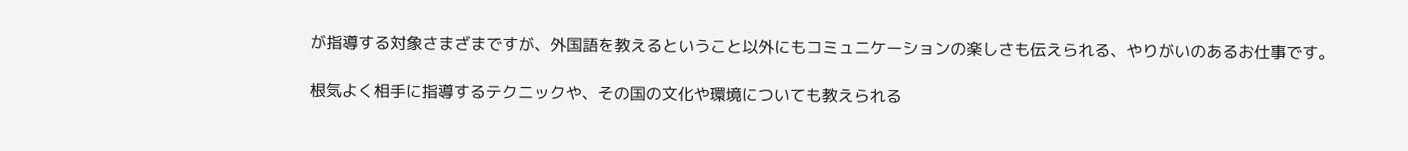が指導する対象さまざまですが、外国語を教えるということ以外にもコミュニケーションの楽しさも伝えられる、やりがいのあるお仕事です。

根気よく相手に指導するテクニックや、その国の文化や環境についても教えられる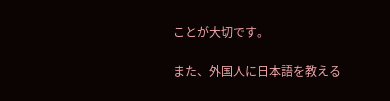ことが大切です。

また、外国人に日本語を教える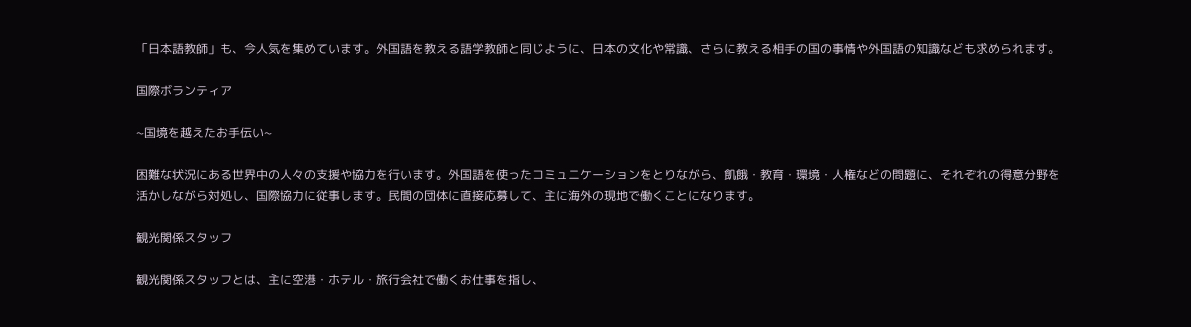「日本語教師」も、今人気を集めています。外国語を教える語学教師と同じように、日本の文化や常識、さらに教える相手の国の事情や外国語の知識なども求められます。

国際ボランティア

~国境を越えたお手伝い~

困難な状況にある世界中の人々の支援や協力を行います。外国語を使ったコミュニケーションをとりながら、飢餓・教育・環境・人権などの問題に、それぞれの得意分野を活かしながら対処し、国際協力に従事します。民間の団体に直接応募して、主に海外の現地で働くことになります。

観光関係スタッフ

観光関係スタッフとは、主に空港・ホテル・旅行会社で働くお仕事を指し、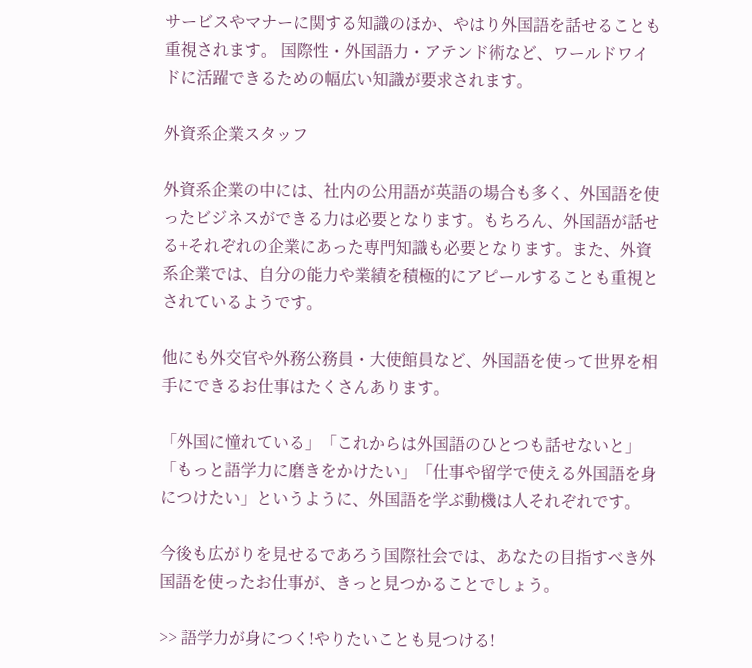サービスやマナーに関する知識のほか、やはり外国語を話せることも重視されます。 国際性・外国語力・アテンド術など、ワールドワイドに活躍できるための幅広い知識が要求されます。

外資系企業スタッフ

外資系企業の中には、社内の公用語が英語の場合も多く、外国語を使ったビジネスができる力は必要となります。もちろん、外国語が話せる+それぞれの企業にあった専門知識も必要となります。また、外資系企業では、自分の能力や業績を積極的にアピールすることも重視とされているようです。

他にも外交官や外務公務員・大使館員など、外国語を使って世界を相手にできるお仕事はたくさんあります。

「外国に憧れている」「これからは外国語のひとつも話せないと」「もっと語学力に磨きをかけたい」「仕事や留学で使える外国語を身につけたい」というように、外国語を学ぶ動機は人それぞれです。

今後も広がりを見せるであろう国際社会では、あなたの目指すべき外国語を使ったお仕事が、きっと見つかることでしょう。

>> 語学力が身につく!やりたいことも見つける!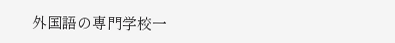外国語の専門学校一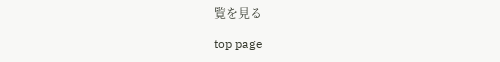覧を見る

top page